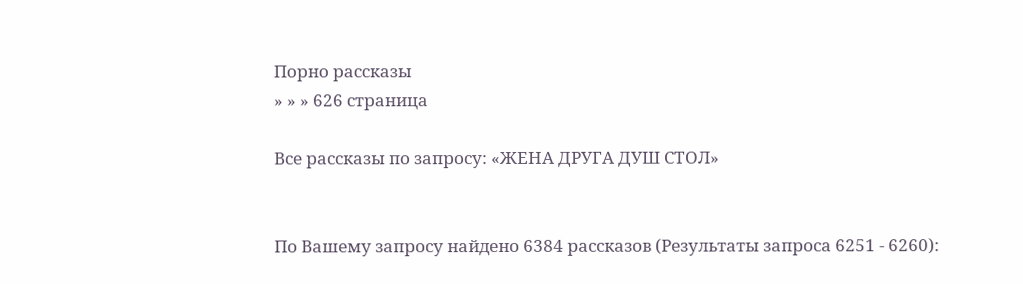Порно рассказы
» » » 626 страница

Все рассказы по запросу: «ЖЕНА ДРУГА ДУШ СТОЛ»


По Вашему запросу найдено 6384 рассказов (Результаты запроса 6251 - 6260):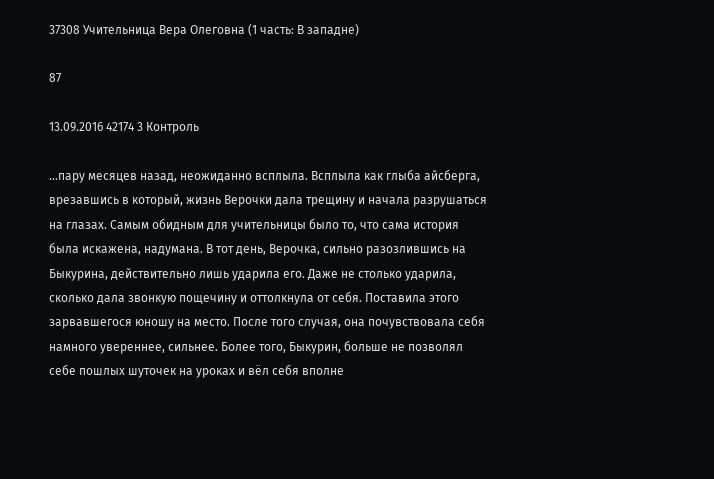37308 Учительница Вера Олеговна (1 часть: В западне)

87

13.09.2016 42174 3 Контроль

...пару месяцев назад, неожиданно всплыла. Всплыла как глыба айсберга, врезавшись в который, жизнь Верочки дала трещину и начала разрушаться на глазах. Самым обидным для учительницы было то, что сама история была искажена, надумана. В тот день, Верочка, сильно разозлившись на Быкурина, действительно лишь ударила его. Даже не столько ударила, сколько дала звонкую пощечину и оттолкнула от себя. Поставила этого зарвавшегося юношу на место. После того случая, она почувствовала себя намного увереннее, сильнее. Более того, Быкурин, больше не позволял себе пошлых шуточек на уроках и вёл себя вполне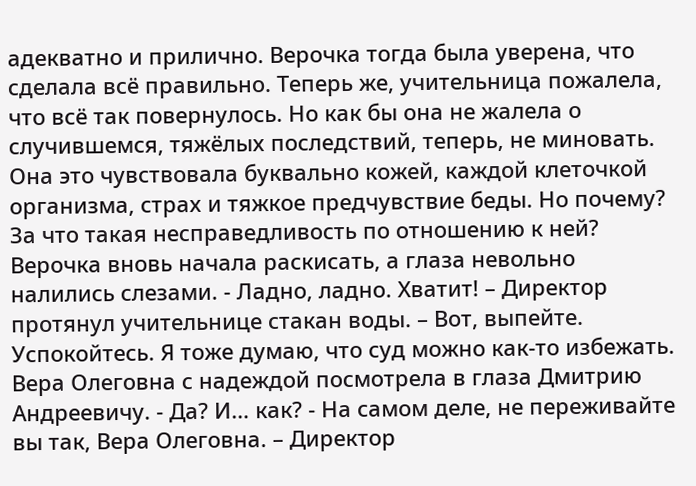адекватно и прилично. Верочка тогда была уверена, что сделала всё правильно. Теперь же, учительница пожалела, что всё так повернулось. Но как бы она не жалела о случившемся, тяжёлых последствий, теперь, не миновать. Она это чувствовала буквально кожей, каждой клеточкой организма, страх и тяжкое предчувствие беды. Но почему? За что такая несправедливость по отношению к ней? Верочка вновь начала раскисать, а глаза невольно налились слезами. - Ладно, ладно. Хватит! – Директор протянул учительнице стакан воды. – Вот, выпейте. Успокойтесь. Я тоже думаю, что суд можно как-то избежать. Вера Олеговна с надеждой посмотрела в глаза Дмитрию Андреевичу. - Да? И… как? - На самом деле, не переживайте вы так, Вера Олеговна. – Директор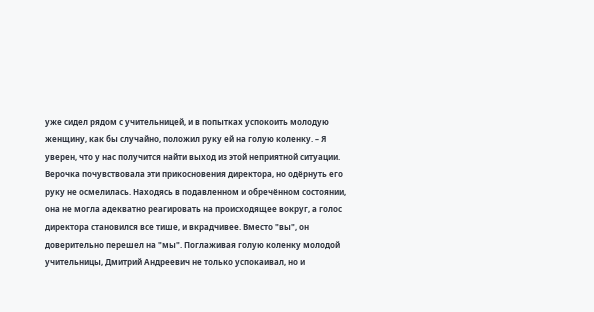уже сидел рядом с учительницей, и в попытках успокоить молодую женщину, как бы случайно, положил руку ей на голую коленку. – Я уверен, что у нас получится найти выход из этой неприятной ситуации. Верочка почувствовала эти прикосновения директора, но одёрнуть его руку не осмелилась. Находясь в подавленном и обречённом состоянии, она не могла адекватно реагировать на происходящее вокруг, а голос директора становился все тише, и вкрадчивее. Вместо "вы", он доверительно перешел на "мы". Поглаживая голую коленку молодой учительницы, Дмитрий Андреевич не только успокаивал, но и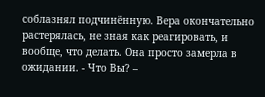соблазнял подчинённую. Вера окончательно растерялась, не зная как реагировать, и вообще, что делать. Она просто замерла в ожидании. - Что Вы? –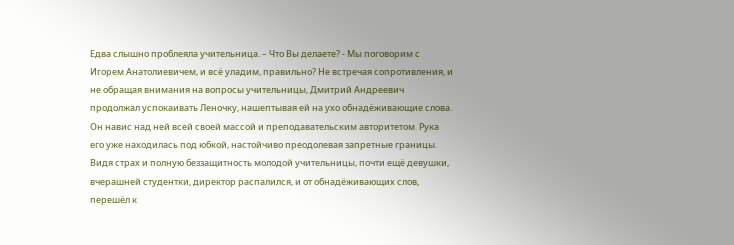Едва слышно проблеяла учительница. – Что Вы делаете? - Мы поговорим с Игорем Анатолиевичем, и всё уладим, правильно? Не встречая сопротивления, и не обращая внимания на вопросы учительницы, Дмитрий Андреевич продолжал успокаивать Леночку, нашептывая ей на ухо обнадёживающие слова. Он навис над ней всей своей массой и преподавательским авторитетом. Рука его уже находилась под юбкой, настойчиво преодолевая запретные границы. Видя страх и полную беззащитность молодой учительницы, почти ещё девушки, вчерашней студентки, директор распалился, и от обнадёживающих слов, перешёл к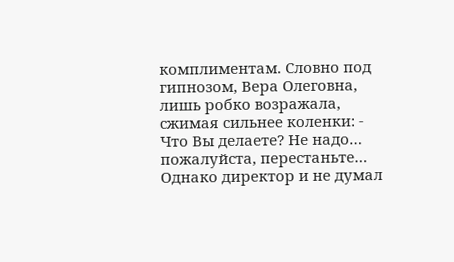комплиментам. Словно под гипнозом, Вера Олеговна, лишь робко возражала, сжимая сильнее коленки: - Что Вы делаете? Не надо… пожалуйста, перестаньте… Однако директор и не думал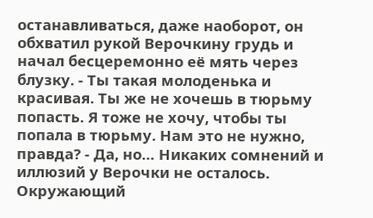останавливаться, даже наоборот, он обхватил рукой Верочкину грудь и начал бесцеремонно её мять через блузку. - Ты такая молоденька и красивая. Ты же не хочешь в тюрьму попасть. Я тоже не хочу, чтобы ты попала в тюрьму. Нам это не нужно, правда? - Да, но… Никаких сомнений и иллюзий у Верочки не осталось. Окружающий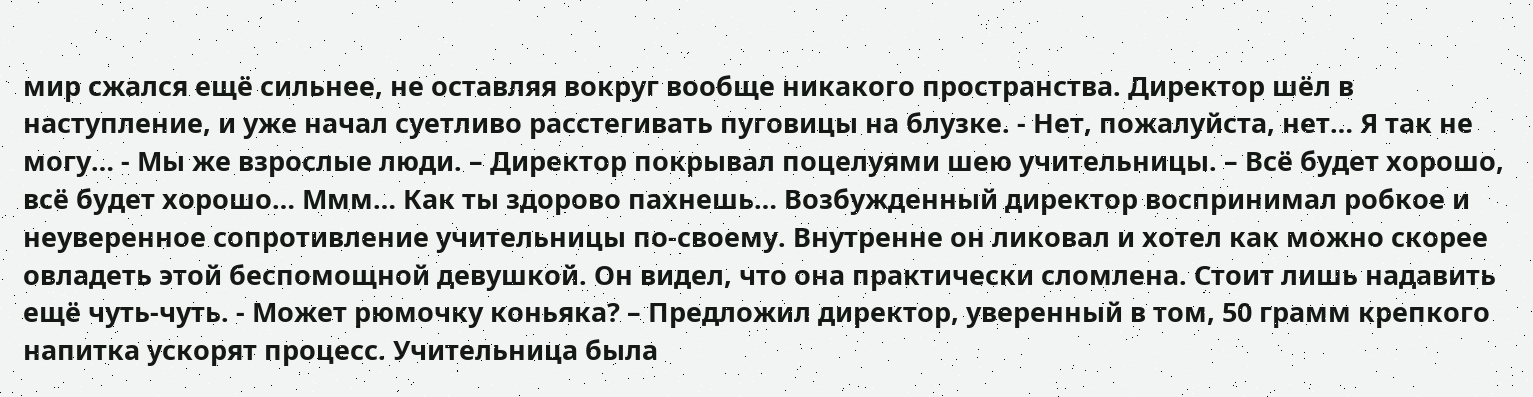мир сжался ещё сильнее, не оставляя вокруг вообще никакого пространства. Директор шёл в наступление, и уже начал суетливо расстегивать пуговицы на блузке. - Нет, пожалуйста, нет… Я так не могу… - Мы же взрослые люди. – Директор покрывал поцелуями шею учительницы. – Всё будет хорошо, всё будет хорошо… Ммм… Как ты здорово пахнешь… Возбужденный директор воспринимал робкое и неуверенное сопротивление учительницы по-своему. Внутренне он ликовал и хотел как можно скорее овладеть этой беспомощной девушкой. Он видел, что она практически сломлена. Стоит лишь надавить ещё чуть-чуть. - Может рюмочку коньяка? – Предложил директор, уверенный в том, 50 грамм крепкого напитка ускорят процесс. Учительница была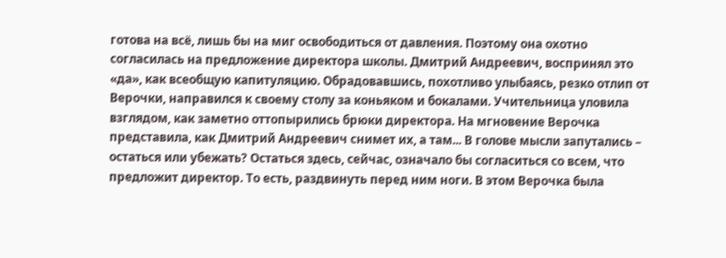готова на всё, лишь бы на миг освободиться от давления. Поэтому она охотно согласилась на предложение директора школы. Дмитрий Андреевич, воспринял это «да», как всеобщую капитуляцию. Обрадовавшись, похотливо улыбаясь, резко отлип от Верочки, направился к своему столу за коньяком и бокалами. Учительница уловила взглядом, как заметно оттопырились брюки директора. На мгновение Верочка представила, как Дмитрий Андреевич снимет их, а там... В голове мысли запутались – остаться или убежать? Остаться здесь, сейчас, означало бы согласиться со всем, что предложит директор. То есть, раздвинуть перед ним ноги. В этом Верочка была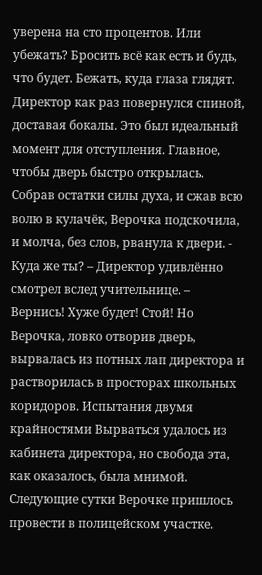уверена на сто процентов. Или убежать? Бросить всё как есть и будь, что будет. Бежать, куда глаза глядят. Директор как раз повернулся спиной, доставая бокалы. Это был идеальный момент для отступления. Главное, чтобы дверь быстро открылась. Собрав остатки силы духа, и сжав всю волю в кулачёк, Верочка подскочила, и молча, без слов, рванула к двери. - Куда же ты? – Директор удивлённо смотрел вслед учительнице. – Вернись! Хуже будет! Стой! Но Верочка, ловко отворив дверь, вырвалась из потных лап директора и растворилась в просторах школьных коридоров. Испытания двумя крайностями Вырваться удалось из кабинета директора, но свобода эта, как оказалось, была мнимой. Следующие сутки Верочке пришлось провести в полицейском участке.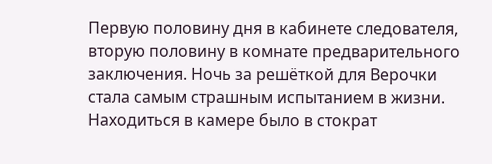Первую половину дня в кабинете следователя, вторую половину в комнате предварительного заключения. Ночь за решёткой для Верочки стала самым страшным испытанием в жизни. Находиться в камере было в стократ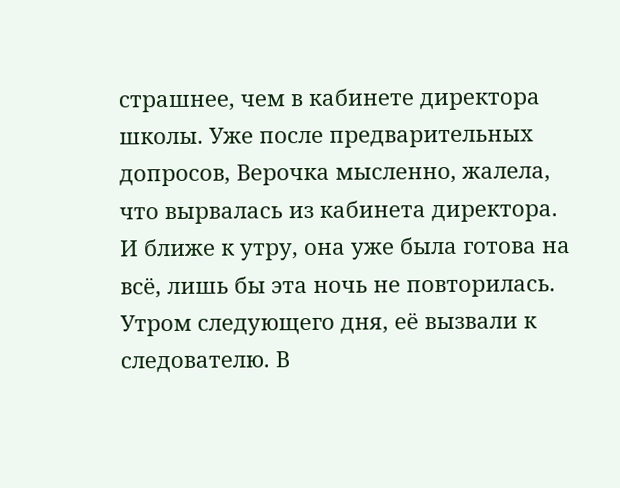страшнее, чем в кабинете директора школы. Уже после предварительных допросов, Верочка мысленно, жалела, что вырвалась из кабинета директора. И ближе к утру, она уже была готова на всё, лишь бы эта ночь не повторилась. Утром следующего дня, её вызвали к следователю. В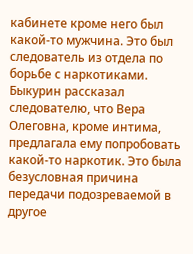кабинете кроме него был какой-то мужчина. Это был следователь из отдела по борьбе с наркотиками. Быкурин рассказал следователю, что Вера Олеговна, кроме интима, предлагала ему попробовать какой-то наркотик. Это была безусловная причина передачи подозреваемой в другое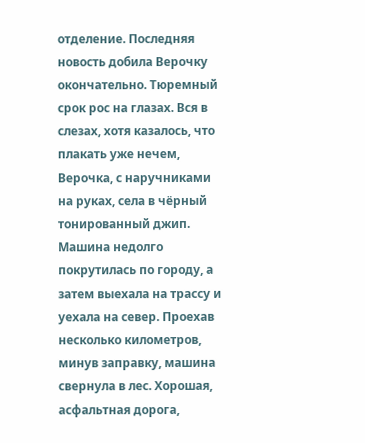отделение. Последняя новость добила Верочку окончательно. Тюремный срок рос на глазах. Вся в слезах, хотя казалось, что плакать уже нечем, Верочка, с наручниками на руках, села в чёрный тонированный джип. Машина недолго покрутилась по городу, а затем выехала на трассу и уехала на север. Проехав несколько километров, минув заправку, машина свернула в лес. Хорошая, асфальтная дорога,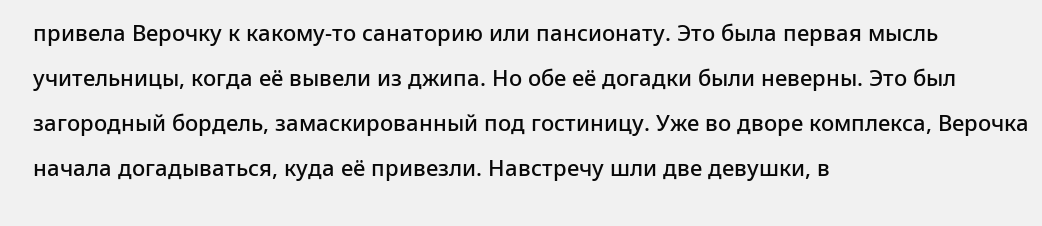привела Верочку к какому-то санаторию или пансионату. Это была первая мысль учительницы, когда её вывели из джипа. Но обе её догадки были неверны. Это был загородный бордель, замаскированный под гостиницу. Уже во дворе комплекса, Верочка начала догадываться, куда её привезли. Навстречу шли две девушки, в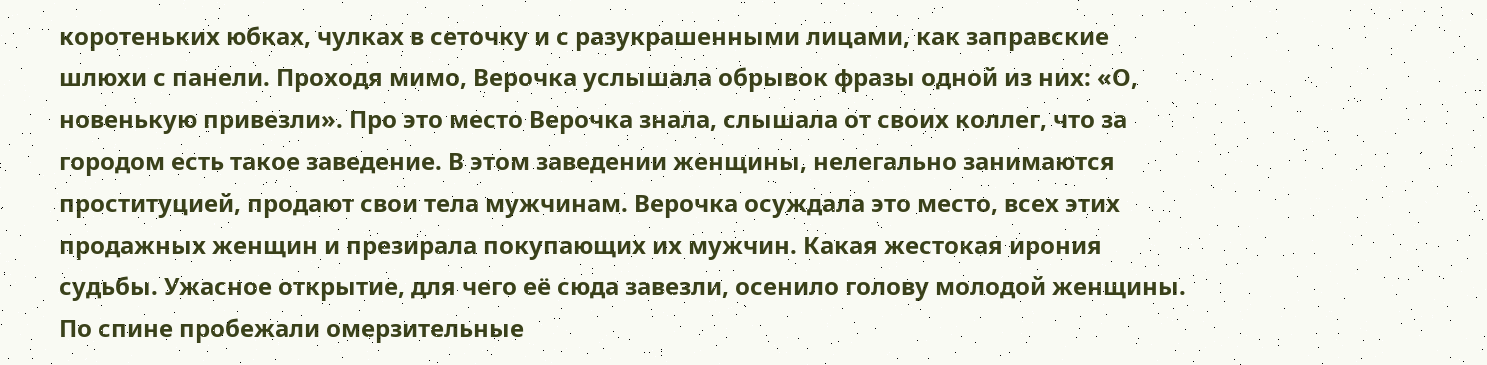коротеньких юбках, чулках в сеточку и с разукрашенными лицами, как заправские шлюхи с панели. Проходя мимо, Верочка услышала обрывок фразы одной из них: «О, новенькую привезли». Про это место Верочка знала, слышала от своих коллег, что за городом есть такое заведение. В этом заведении женщины, нелегально занимаются проституцией, продают свои тела мужчинам. Верочка осуждала это место, всех этих продажных женщин и презирала покупающих их мужчин. Какая жестокая ирония судьбы. Ужасное открытие, для чего её сюда завезли, осенило голову молодой женщины. По спине пробежали омерзительные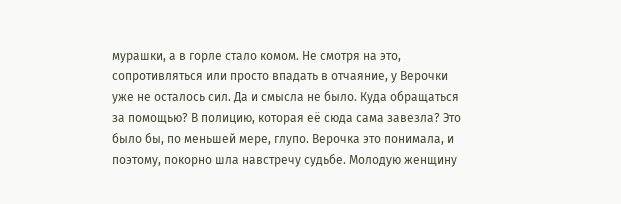мурашки, а в горле стало комом. Не смотря на это, сопротивляться или просто впадать в отчаяние, у Верочки уже не осталось сил. Да и смысла не было. Куда обращаться за помощью? В полицию, которая её сюда сама завезла? Это было бы, по меньшей мере, глупо. Верочка это понимала, и поэтому, покорно шла навстречу судьбе. Молодую женщину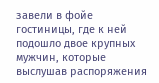завели в фойе гостиницы, где к ней подошло двое крупных мужчин, которые выслушав распоряжения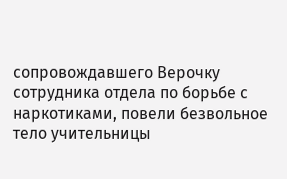сопровождавшего Верочку сотрудника отдела по борьбе с наркотиками, повели безвольное тело учительницы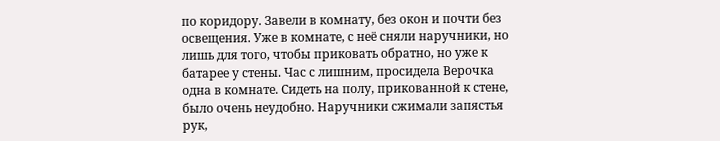по коридору. Завели в комнату, без окон и почти без освещения. Уже в комнате, с неё сняли наручники, но лишь для того, чтобы приковать обратно, но уже к батарее у стены. Час с лишним, просидела Верочка одна в комнате. Сидеть на полу, прикованной к стене, было очень неудобно. Наручники сжимали запястья рук,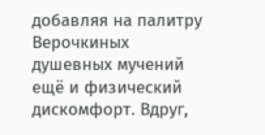добавляя на палитру Верочкиных душевных мучений ещё и физический дискомфорт. Вдруг,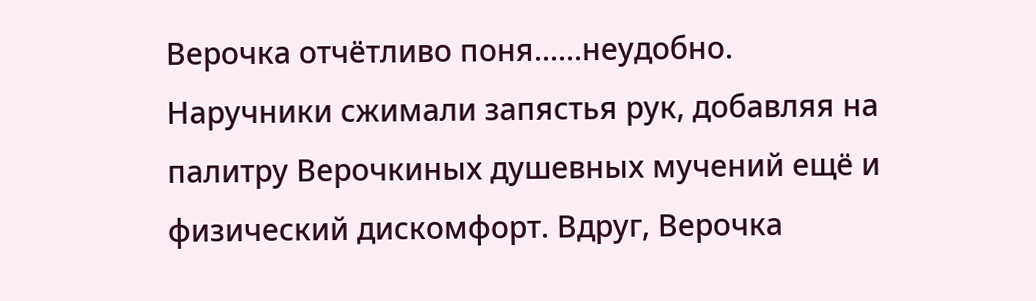Верочка отчётливо поня......неудобно. Наручники сжимали запястья рук, добавляя на палитру Верочкиных душевных мучений ещё и физический дискомфорт. Вдруг, Верочка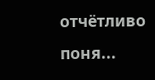отчётливо поня...